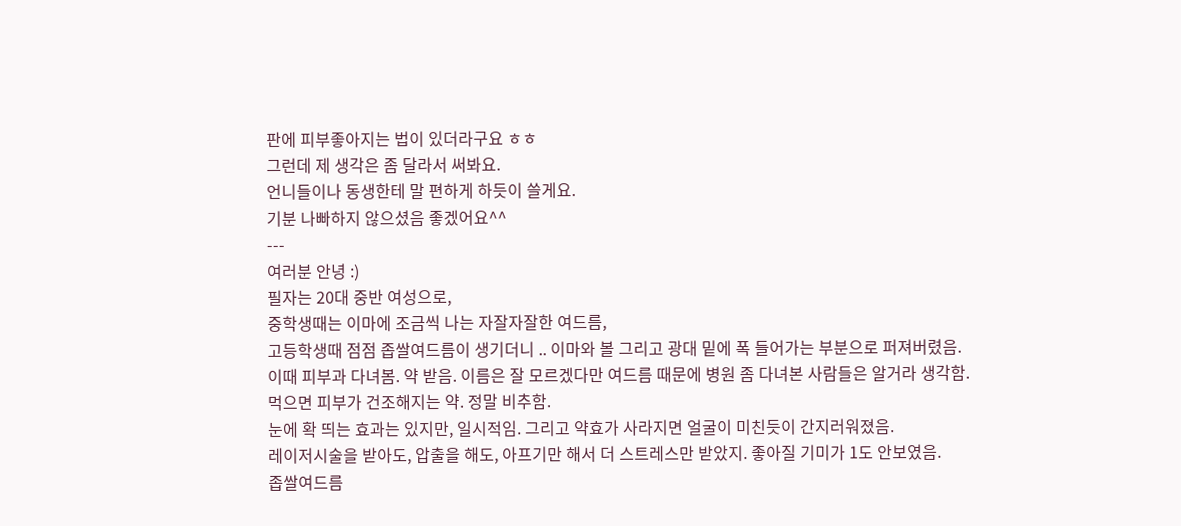판에 피부좋아지는 법이 있더라구요 ㅎㅎ
그런데 제 생각은 좀 달라서 써봐요.
언니들이나 동생한테 말 편하게 하듯이 쓸게요.
기분 나빠하지 않으셨음 좋겠어요^^
---
여러분 안녕 :)
필자는 20대 중반 여성으로,
중학생때는 이마에 조금씩 나는 자잘자잘한 여드름,
고등학생때 점점 좁쌀여드름이 생기더니 .. 이마와 볼 그리고 광대 밑에 폭 들어가는 부분으로 퍼져버렸음.
이때 피부과 다녀봄. 약 받음. 이름은 잘 모르겠다만 여드름 때문에 병원 좀 다녀본 사람들은 알거라 생각함.
먹으면 피부가 건조해지는 약. 정말 비추함.
눈에 확 띄는 효과는 있지만, 일시적임. 그리고 약효가 사라지면 얼굴이 미친듯이 간지러워졌음.
레이저시술을 받아도, 압출을 해도, 아프기만 해서 더 스트레스만 받았지. 좋아질 기미가 1도 안보였음.
좁쌀여드름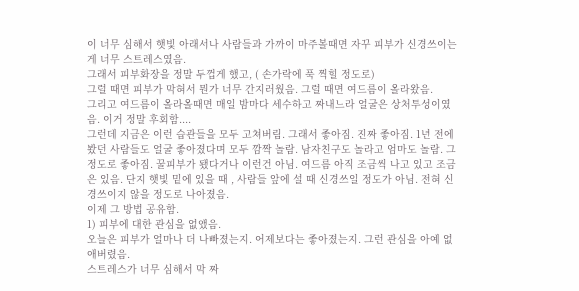이 너무 심해서 햇빛 아래서나 사람들과 가까이 마주볼때면 자꾸 피부가 신경쓰이는게 너무 스트레스였음.
그래서 피부화장을 정말 두껍게 했고, ( 손가락에 푹 찍힐 정도로)
그럴 때면 피부가 막혀서 뭔가 너무 간지러웠음. 그럴 때면 여드름이 올라왔음.
그리고 여드름이 올라올때면 매일 밤마다 세수하고 짜내느라 얼굴은 상처투성이였음. 이거 정말 후회함....
그런데 지금은 이런 습관들을 모두 고쳐버림. 그래서 좋아짐. 진짜 좋아짐. 1년 전에 봤던 사람들도 얼굴 좋아졌다며 모두 깜짝 놀람. 남자친구도 놀라고 엄마도 놀람. 그 정도로 좋아짐. 꿀피부가 됐다거나 이런건 아님. 여드름 아직 조금씩 나고 있고 조금은 있음. 단지 햇빛 밑에 있을 때 , 사람들 앞에 설 때 신경쓰일 정도가 아님. 전혀 신경쓰이지 않을 정도로 나아졌음.
이제 그 방법 공유함.
1) 피부에 대한 관심을 없앴음.
오늘은 피부가 얼마나 더 나빠졌는지. 어제보다는 좋아졌는지. 그런 관심을 아예 없애버렸음.
스트레스가 너무 심해서 막 짜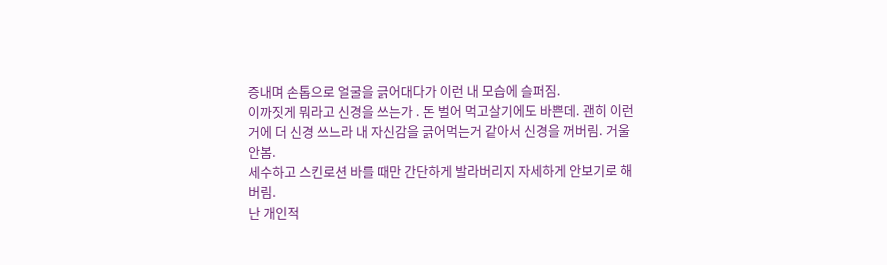증내며 손톱으로 얼굴을 긁어대다가 이런 내 모습에 슬퍼짐.
이까짓게 뭐라고 신경을 쓰는가 . 돈 벌어 먹고살기에도 바쁜데. 괜히 이런거에 더 신경 쓰느라 내 자신감을 긁어먹는거 같아서 신경을 꺼버림. 거울 안봄.
세수하고 스킨로션 바를 때만 간단하게 발라버리지 자세하게 안보기로 해버림.
난 개인적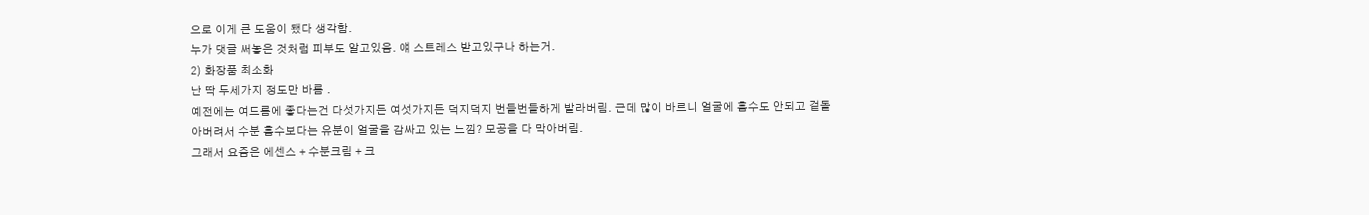으로 이게 큰 도움이 됐다 생각함.
누가 댓글 써놓은 것처럼 피부도 알고있음. 얘 스트레스 받고있구나 하는거.
2) 화장품 최소화
난 딱 두세가지 정도만 바름 .
예전에는 여드름에 좋다는건 다섯가지든 여섯가지든 덕지덕지 번들번들하게 발라버림. 근데 많이 바르니 얼굴에 흡수도 안되고 겉돌아버려서 수분 흡수보다는 유분이 얼굴을 감싸고 있는 느낌? 모공을 다 막아버림.
그래서 요즘은 에센스 + 수분크림 + 크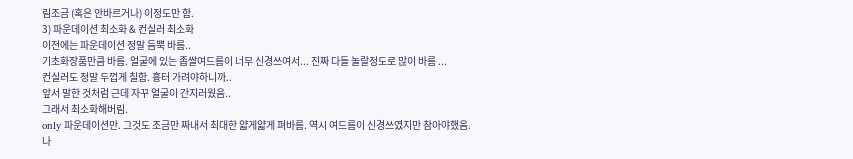림조금 (혹은 안바르거나) 이정도만 함.
3) 파운데이션 최소화 & 컨실러 최소화
이전에는 파운데이션 정말 듬뿍 바름..
기초화장품만큼 바름. 얼굴에 있는 좁쌀여드름이 너무 신경쓰여서... 진짜 다들 놀랄정도로 많이 바름 ...
컨실러도 정말 두껍게 칠함. 흉터 가려야하니까..
앞서 말한 것처럼 근데 자꾸 얼굴이 간지러웠음..
그래서 최소화해버림.
only 파운데이션만. 그것도 조금만 짜내서 최대한 얇게얇게 펴바름. 역시 여드름이 신경쓰였지만 참아야했음.
나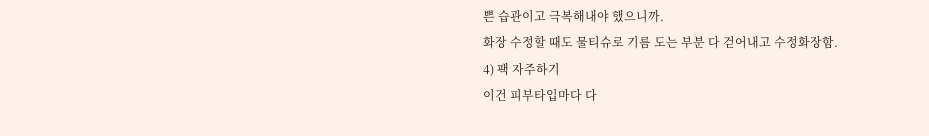쁜 습관이고 극복해내야 했으니까.
화장 수정할 때도 물티슈로 기름 도는 부분 다 걷어내고 수정화장함.
4) 팩 자주하기
이건 피부타입마다 다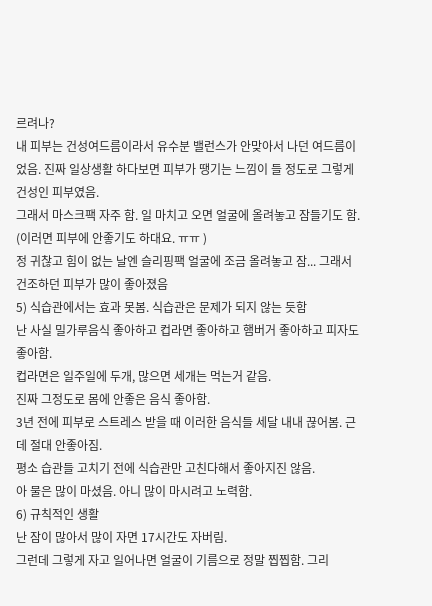르려나?
내 피부는 건성여드름이라서 유수분 밸런스가 안맞아서 나던 여드름이었음. 진짜 일상생활 하다보면 피부가 땡기는 느낌이 들 정도로 그렇게 건성인 피부였음.
그래서 마스크팩 자주 함. 일 마치고 오면 얼굴에 올려놓고 잠들기도 함. (이러면 피부에 안좋기도 하대요. ㅠㅠ )
정 귀찮고 힘이 없는 날엔 슬리핑팩 얼굴에 조금 올려놓고 잠... 그래서 건조하던 피부가 많이 좋아졌음
5) 식습관에서는 효과 못봄. 식습관은 문제가 되지 않는 듯함
난 사실 밀가루음식 좋아하고 컵라면 좋아하고 햄버거 좋아하고 피자도 좋아함.
컵라면은 일주일에 두개, 많으면 세개는 먹는거 같음.
진짜 그정도로 몸에 안좋은 음식 좋아함.
3년 전에 피부로 스트레스 받을 때 이러한 음식들 세달 내내 끊어봄. 근데 절대 안좋아짐.
평소 습관들 고치기 전에 식습관만 고친다해서 좋아지진 않음.
아 물은 많이 마셨음. 아니 많이 마시려고 노력함.
6) 규칙적인 생활
난 잠이 많아서 많이 자면 17시간도 자버림.
그런데 그렇게 자고 일어나면 얼굴이 기름으로 정말 찝찝함. 그리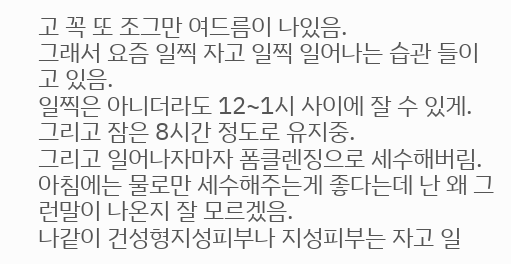고 꼭 또 조그만 여드름이 나있음.
그래서 요즘 일찍 자고 일찍 일어나는 습관 들이고 있음.
일찍은 아니더라도 12~1시 사이에 잘 수 있게. 그리고 잠은 8시간 정도로 유지중.
그리고 일어나자마자 폼클렌징으로 세수해버림.
아침에는 물로만 세수해주는게 좋다는데 난 왜 그런말이 나온지 잘 모르겠음.
나같이 건성형지성피부나 지성피부는 자고 일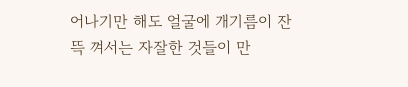어나기만 해도 얼굴에 개기름이 잔뜩 껴서는 자잘한 것들이 만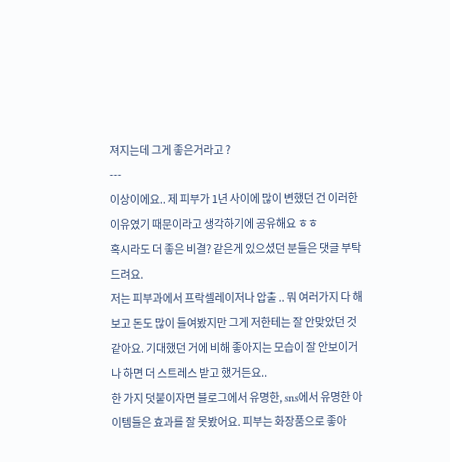져지는데 그게 좋은거라고 ?
---
이상이에요.. 제 피부가 1년 사이에 많이 변했던 건 이러한 이유였기 때문이라고 생각하기에 공유해요 ㅎㅎ
혹시라도 더 좋은 비결? 같은게 있으셨던 분들은 댓글 부탁드려요.
저는 피부과에서 프락셀레이저나 압출 .. 뭐 여러가지 다 해보고 돈도 많이 들여봤지만 그게 저한테는 잘 안맞았던 것 같아요. 기대했던 거에 비해 좋아지는 모습이 잘 안보이거나 하면 더 스트레스 받고 했거든요..
한 가지 덧붙이자면 블로그에서 유명한, sns에서 유명한 아이템들은 효과를 잘 못봤어요. 피부는 화장품으로 좋아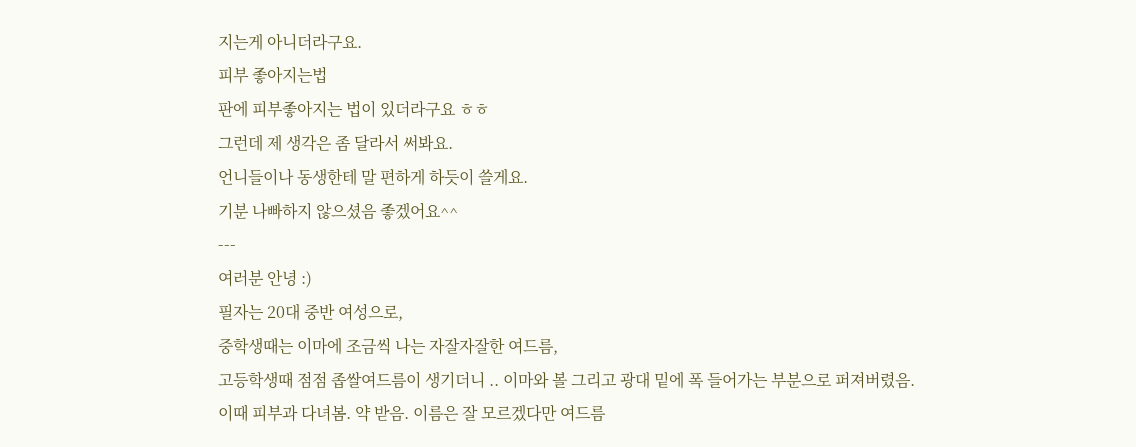지는게 아니더라구요.
피부 좋아지는법
판에 피부좋아지는 법이 있더라구요 ㅎㅎ
그런데 제 생각은 좀 달라서 써봐요.
언니들이나 동생한테 말 편하게 하듯이 쓸게요.
기분 나빠하지 않으셨음 좋겠어요^^
---
여러분 안녕 :)
필자는 20대 중반 여성으로,
중학생때는 이마에 조금씩 나는 자잘자잘한 여드름,
고등학생때 점점 좁쌀여드름이 생기더니 .. 이마와 볼 그리고 광대 밑에 폭 들어가는 부분으로 퍼져버렸음.
이때 피부과 다녀봄. 약 받음. 이름은 잘 모르겠다만 여드름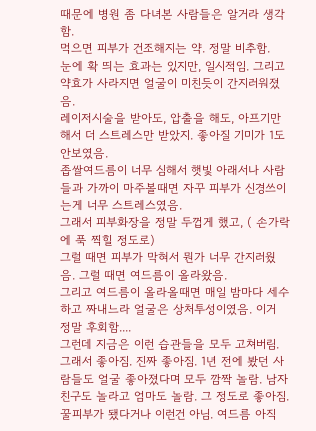때문에 병원 좀 다녀본 사람들은 알거라 생각함.
먹으면 피부가 건조해지는 약. 정말 비추함.
눈에 확 띄는 효과는 있지만, 일시적임. 그리고 약효가 사라지면 얼굴이 미친듯이 간지러워졌음.
레이저시술을 받아도, 압출을 해도, 아프기만 해서 더 스트레스만 받았지. 좋아질 기미가 1도 안보였음.
좁쌀여드름이 너무 심해서 햇빛 아래서나 사람들과 가까이 마주볼때면 자꾸 피부가 신경쓰이는게 너무 스트레스였음.
그래서 피부화장을 정말 두껍게 했고, ( 손가락에 푹 찍힐 정도로)
그럴 때면 피부가 막혀서 뭔가 너무 간지러웠음. 그럴 때면 여드름이 올라왔음.
그리고 여드름이 올라올때면 매일 밤마다 세수하고 짜내느라 얼굴은 상처투성이였음. 이거 정말 후회함....
그런데 지금은 이런 습관들을 모두 고쳐버림. 그래서 좋아짐. 진짜 좋아짐. 1년 전에 봤던 사람들도 얼굴 좋아졌다며 모두 깜짝 놀람. 남자친구도 놀라고 엄마도 놀람. 그 정도로 좋아짐. 꿀피부가 됐다거나 이런건 아님. 여드름 아직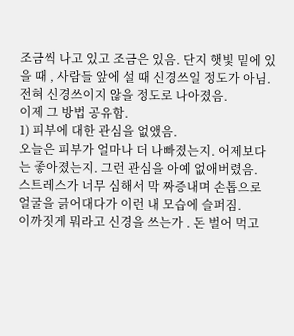조금씩 나고 있고 조금은 있음. 단지 햇빛 밑에 있을 때 , 사람들 앞에 설 때 신경쓰일 정도가 아님. 전혀 신경쓰이지 않을 정도로 나아졌음.
이제 그 방법 공유함.
1) 피부에 대한 관심을 없앴음.
오늘은 피부가 얼마나 더 나빠졌는지. 어제보다는 좋아졌는지. 그런 관심을 아예 없애버렸음.
스트레스가 너무 심해서 막 짜증내며 손톱으로 얼굴을 긁어대다가 이런 내 모습에 슬퍼짐.
이까짓게 뭐라고 신경을 쓰는가 . 돈 벌어 먹고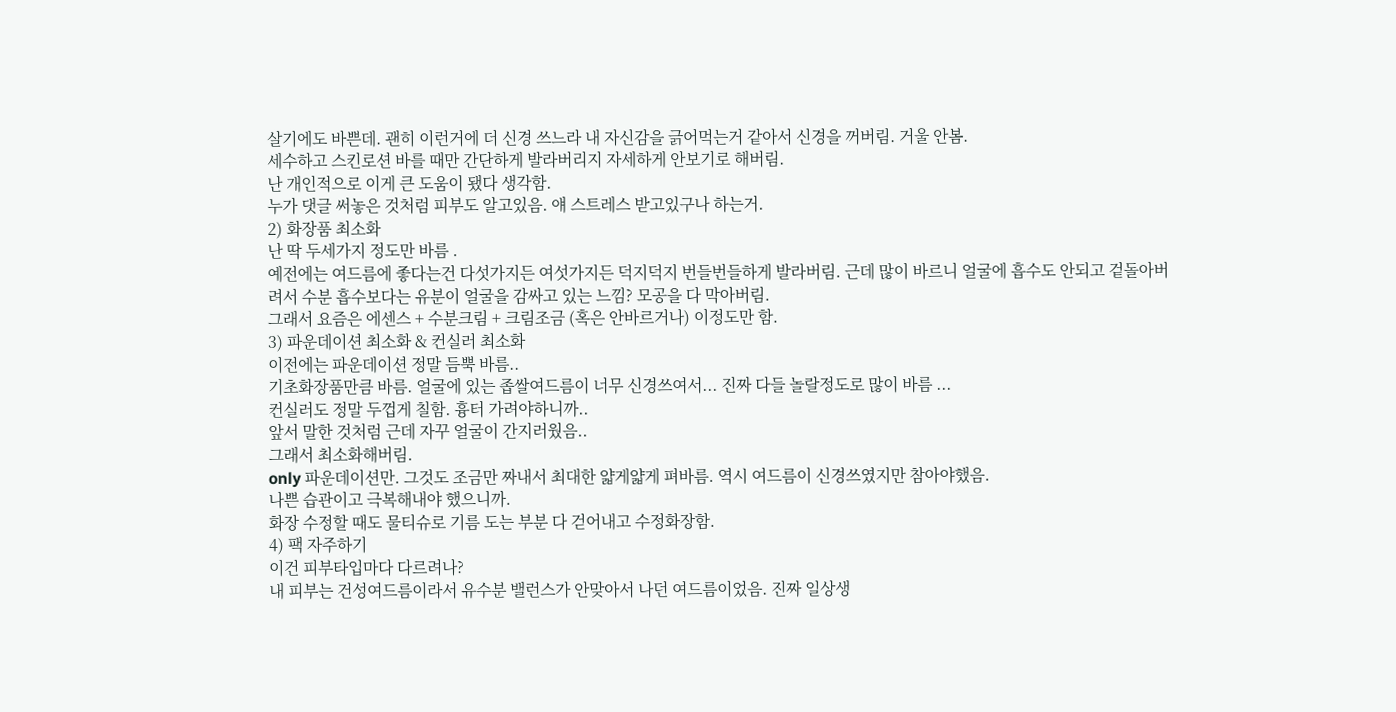살기에도 바쁜데. 괜히 이런거에 더 신경 쓰느라 내 자신감을 긁어먹는거 같아서 신경을 꺼버림. 거울 안봄.
세수하고 스킨로션 바를 때만 간단하게 발라버리지 자세하게 안보기로 해버림.
난 개인적으로 이게 큰 도움이 됐다 생각함.
누가 댓글 써놓은 것처럼 피부도 알고있음. 얘 스트레스 받고있구나 하는거.
2) 화장품 최소화
난 딱 두세가지 정도만 바름 .
예전에는 여드름에 좋다는건 다섯가지든 여섯가지든 덕지덕지 번들번들하게 발라버림. 근데 많이 바르니 얼굴에 흡수도 안되고 겉돌아버려서 수분 흡수보다는 유분이 얼굴을 감싸고 있는 느낌? 모공을 다 막아버림.
그래서 요즘은 에센스 + 수분크림 + 크림조금 (혹은 안바르거나) 이정도만 함.
3) 파운데이션 최소화 & 컨실러 최소화
이전에는 파운데이션 정말 듬뿍 바름..
기초화장품만큼 바름. 얼굴에 있는 좁쌀여드름이 너무 신경쓰여서... 진짜 다들 놀랄정도로 많이 바름 ...
컨실러도 정말 두껍게 칠함. 흉터 가려야하니까..
앞서 말한 것처럼 근데 자꾸 얼굴이 간지러웠음..
그래서 최소화해버림.
only 파운데이션만. 그것도 조금만 짜내서 최대한 얇게얇게 펴바름. 역시 여드름이 신경쓰였지만 참아야했음.
나쁜 습관이고 극복해내야 했으니까.
화장 수정할 때도 물티슈로 기름 도는 부분 다 걷어내고 수정화장함.
4) 팩 자주하기
이건 피부타입마다 다르려나?
내 피부는 건성여드름이라서 유수분 밸런스가 안맞아서 나던 여드름이었음. 진짜 일상생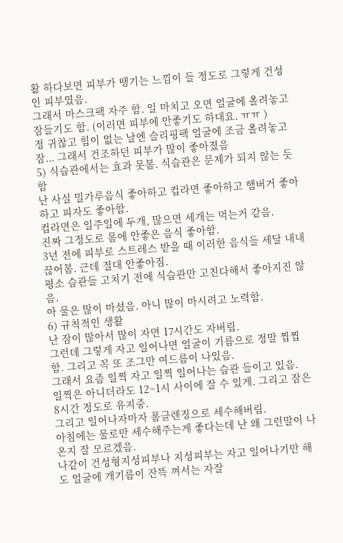활 하다보면 피부가 땡기는 느낌이 들 정도로 그렇게 건성인 피부였음.
그래서 마스크팩 자주 함. 일 마치고 오면 얼굴에 올려놓고 잠들기도 함. (이러면 피부에 안좋기도 하대요. ㅠㅠ )
정 귀찮고 힘이 없는 날엔 슬리핑팩 얼굴에 조금 올려놓고 잠... 그래서 건조하던 피부가 많이 좋아졌음
5) 식습관에서는 효과 못봄. 식습관은 문제가 되지 않는 듯함
난 사실 밀가루음식 좋아하고 컵라면 좋아하고 햄버거 좋아하고 피자도 좋아함.
컵라면은 일주일에 두개, 많으면 세개는 먹는거 같음.
진짜 그정도로 몸에 안좋은 음식 좋아함.
3년 전에 피부로 스트레스 받을 때 이러한 음식들 세달 내내 끊어봄. 근데 절대 안좋아짐.
평소 습관들 고치기 전에 식습관만 고친다해서 좋아지진 않음.
아 물은 많이 마셨음. 아니 많이 마시려고 노력함.
6) 규칙적인 생활
난 잠이 많아서 많이 자면 17시간도 자버림.
그런데 그렇게 자고 일어나면 얼굴이 기름으로 정말 찝찝함. 그리고 꼭 또 조그만 여드름이 나있음.
그래서 요즘 일찍 자고 일찍 일어나는 습관 들이고 있음.
일찍은 아니더라도 12~1시 사이에 잘 수 있게. 그리고 잠은 8시간 정도로 유지중.
그리고 일어나자마자 폼클렌징으로 세수해버림.
아침에는 물로만 세수해주는게 좋다는데 난 왜 그런말이 나온지 잘 모르겠음.
나같이 건성형지성피부나 지성피부는 자고 일어나기만 해도 얼굴에 개기름이 잔뜩 껴서는 자잘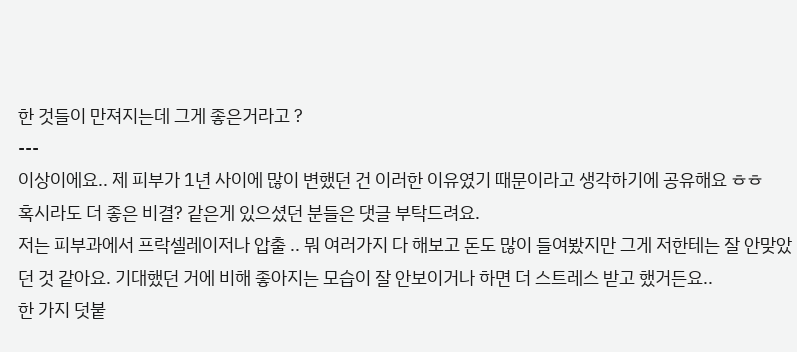한 것들이 만져지는데 그게 좋은거라고 ?
---
이상이에요.. 제 피부가 1년 사이에 많이 변했던 건 이러한 이유였기 때문이라고 생각하기에 공유해요 ㅎㅎ
혹시라도 더 좋은 비결? 같은게 있으셨던 분들은 댓글 부탁드려요.
저는 피부과에서 프락셀레이저나 압출 .. 뭐 여러가지 다 해보고 돈도 많이 들여봤지만 그게 저한테는 잘 안맞았던 것 같아요. 기대했던 거에 비해 좋아지는 모습이 잘 안보이거나 하면 더 스트레스 받고 했거든요..
한 가지 덧붙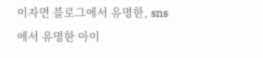이자면 블로그에서 유명한, sns에서 유명한 아이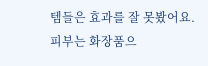템들은 효과를 잘 못봤어요. 피부는 화장품으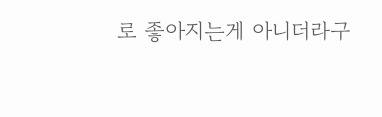로 좋아지는게 아니더라구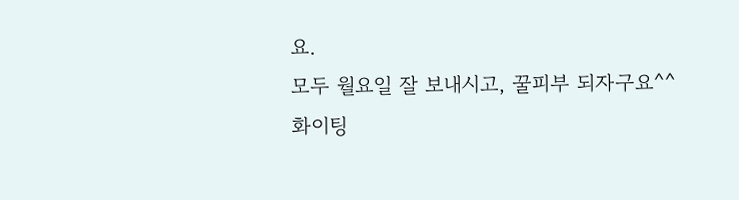요.
모두 월요일 잘 보내시고, 꿀피부 되자구요^^ 화이팅